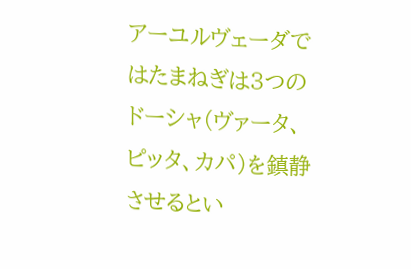アーユルヴェーダではたまねぎは3つのドーシャ(ヴァータ、ピッタ、カパ)を鎮静させるとい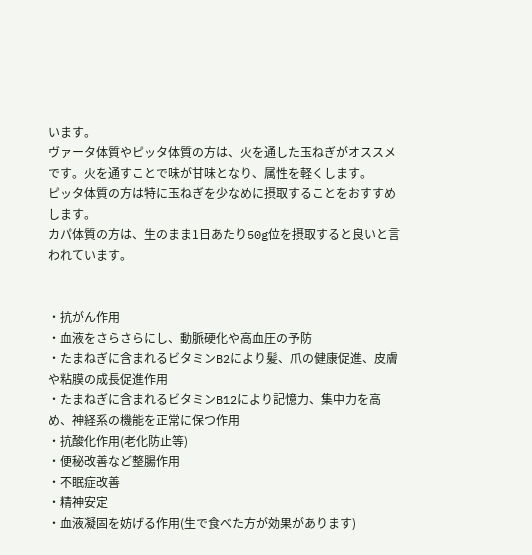います。
ヴァータ体質やピッタ体質の方は、火を通した玉ねぎがオススメです。火を通すことで味が甘味となり、属性を軽くします。
ピッタ体質の方は特に玉ねぎを少なめに摂取することをおすすめします。
カパ体質の方は、生のまま1日あたり50g位を摂取すると良いと言われています。


・抗がん作用
・血液をさらさらにし、動脈硬化や高血圧の予防
・たまねぎに含まれるビタミンB2により髪、爪の健康促進、皮膚や粘膜の成長促進作用
・たまねぎに含まれるビタミンB12により記憶力、集中力を高め、神経系の機能を正常に保つ作用
・抗酸化作用(老化防止等)
・便秘改善など整腸作用
・不眠症改善
・精神安定
・血液凝固を妨げる作用(生で食べた方が効果があります)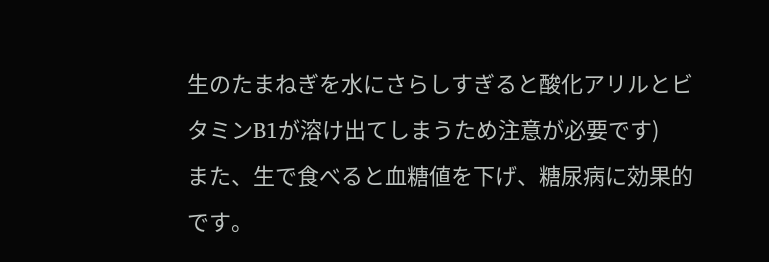生のたまねぎを水にさらしすぎると酸化アリルとビタミンB1が溶け出てしまうため注意が必要です)
また、生で食べると血糖値を下げ、糖尿病に効果的です。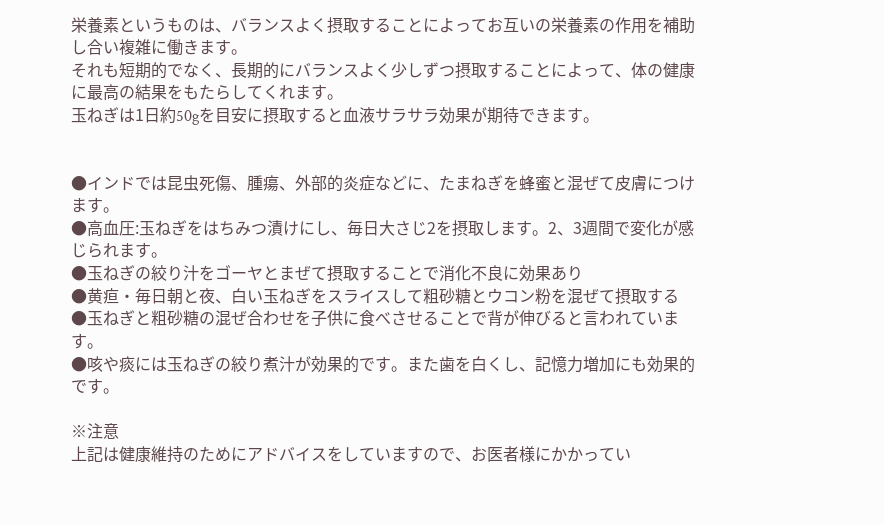栄養素というものは、バランスよく摂取することによってお互いの栄養素の作用を補助し合い複雑に働きます。
それも短期的でなく、長期的にバランスよく少しずつ摂取することによって、体の健康に最高の結果をもたらしてくれます。
玉ねぎは1日約50gを目安に摂取すると血液サラサラ効果が期待できます。


●インドでは昆虫死傷、腫瘍、外部的炎症などに、たまねぎを蜂蜜と混ぜて皮膚につけます。
●高血圧:玉ねぎをはちみつ漬けにし、毎日大さじ2を摂取します。2、3週間で変化が感じられます。
●玉ねぎの絞り汁をゴーヤとまぜて摂取することで消化不良に効果あり
●黄疸・毎日朝と夜、白い玉ねぎをスライスして粗砂糖とウコン粉を混ぜて摂取する
●玉ねぎと粗砂糖の混ぜ合わせを子供に食べさせることで背が伸びると言われています。
●咳や痰には玉ねぎの絞り煮汁が効果的です。また歯を白くし、記憶力増加にも効果的です。

※注意
上記は健康維持のためにアドバイスをしていますので、お医者様にかかってい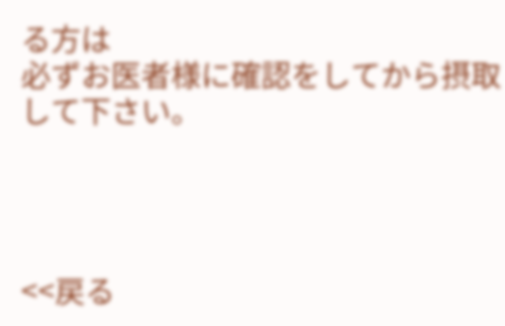る方は
必ずお医者様に確認をしてから摂取して下さい。




<<戻る